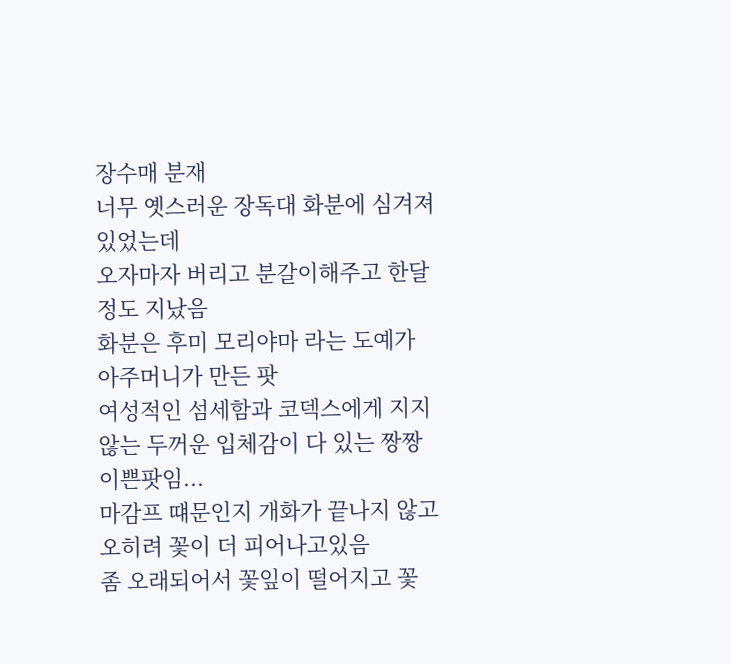장수매 분재
너무 옛스러운 장독대 화분에 심겨져있었는데
오자마자 버리고 분갈이해주고 한달정도 지났음
화분은 후미 모리야마 라는 도예가 아주머니가 만든 팟
여성적인 섬세함과 코덱스에게 지지 않는 두꺼운 입체감이 다 있는 짱짱 이쁜팟임...
마감프 떄문인지 개화가 끝나지 않고 오히려 꽃이 더 피어나고있음
좀 오래되어서 꽃잎이 떨어지고 꽃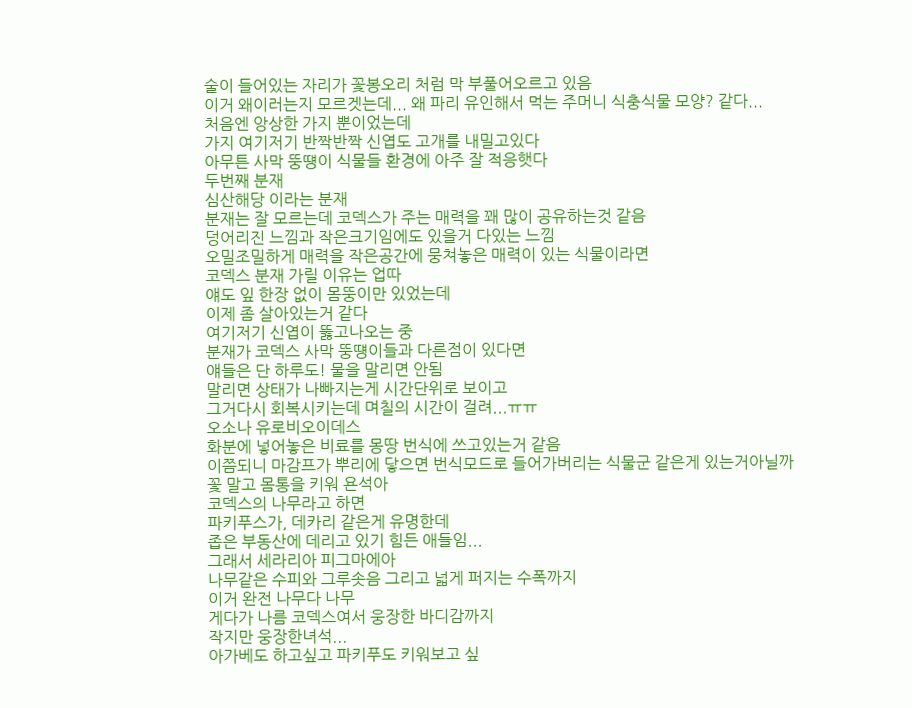술이 들어있는 자리가 꽃봉오리 처럼 막 부풀어오르고 있음
이거 왜이러는지 모르겟는데... 왜 파리 유인해서 먹는 주머니 식충식물 모양? 같다...
처음엔 앙상한 가지 뿐이었는데
가지 여기저기 반짝반짝 신엽도 고개를 내밀고있다
아무튼 사막 뚱떙이 식물들 환경에 아주 잘 적응햇다
두번째 분재
심산해당 이라는 분재
분재는 잘 모르는데 코덱스가 주는 매력을 꽤 많이 공유하는것 같음
덩어리진 느낌과 작은크기임에도 있을거 다있는 느낌
오밀조밀하게 매력을 작은공간에 뭉쳐놓은 매력이 있는 식물이라면
코덱스 분재 가릴 이유는 업따
얘도 잎 한장 없이 몸뚱이만 있었는데
이제 좀 살아있는거 같다
여기저기 신엽이 뚫고나오는 중
분재가 코덱스 사막 뚱떙이들과 다른점이 있다면
얘들은 단 하루도! 물을 말리면 안됨
말리면 상태가 나빠지는게 시간단위로 보이고
그거다시 회복시키는데 며칠의 시간이 걸려...ㅠㅠ
오소나 유로비오이데스
화분에 넣어놓은 비료를 몽땅 번식에 쓰고있는거 같음
이쯤되니 마감프가 뿌리에 닿으면 번식모드로 들어가버리는 식물군 같은게 있는거아닐까
꽃 말고 몸통을 키워 욘석아
코덱스의 나무라고 하면
파키푸스가, 데카리 같은게 유명한데
좁은 부동산에 데리고 있기 힘든 애들임...
그래서 세라리아 피그마에아
나무같은 수피와 그루솟음 그리고 넓게 퍼지는 수폭까지
이거 완전 나무다 나무
게다가 나름 코덱스여서 웅장한 바디감까지
작지만 웅장한녀석...
아가베도 하고싶고 파키푸도 키워보고 싶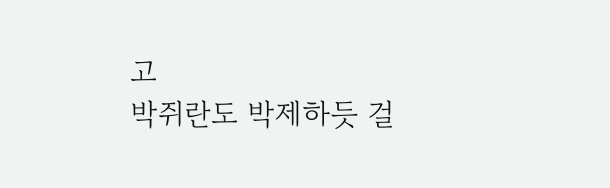고
박쥐란도 박제하듯 걸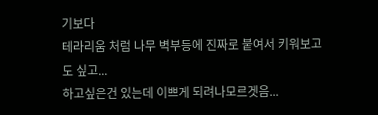기보다
테라리움 처럼 나무 벽부등에 진짜로 붙여서 키워보고도 싶고...
하고싶은건 있는데 이쁘게 되려나모르겟음...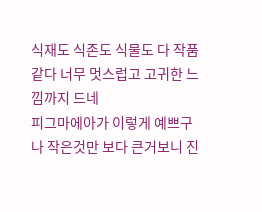식재도 식존도 식물도 다 작품같다 너무 멋스럽고 고귀한 느낌까지 드네
피그마에아가 이렇게 예쁘구나 작은것만 보다 큰거보니 진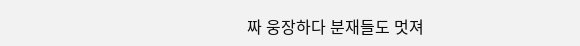짜 웅장하다 분재들도 멋져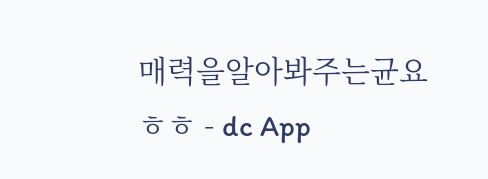매력을알아봐주는균요 ㅎㅎ - dc App